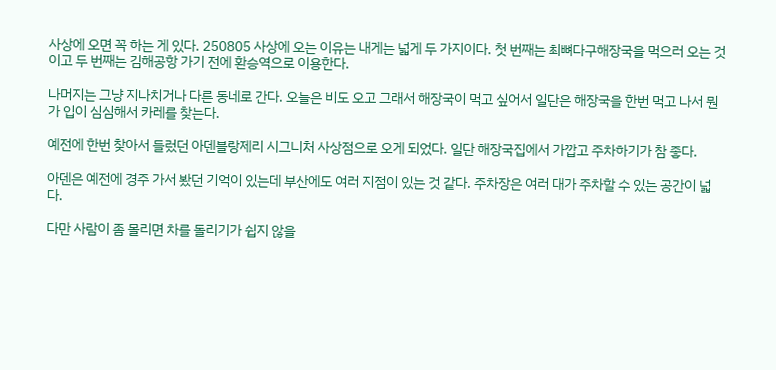사상에 오면 꼭 하는 게 있다. 250805 사상에 오는 이유는 내게는 넓게 두 가지이다. 첫 번째는 최뼈다구해장국을 먹으러 오는 것이고 두 번째는 김해공항 가기 전에 환승역으로 이용한다.

나머지는 그냥 지나치거나 다른 동네로 간다. 오늘은 비도 오고 그래서 해장국이 먹고 싶어서 일단은 해장국을 한번 먹고 나서 뭔가 입이 심심해서 카레를 찾는다.

예전에 한번 찾아서 들렀던 아덴블랑제리 시그니처 사상점으로 오게 되었다. 일단 해장국집에서 가깝고 주차하기가 참 좋다.

아덴은 예전에 경주 가서 봤던 기억이 있는데 부산에도 여러 지점이 있는 것 같다. 주차장은 여러 대가 주차할 수 있는 공간이 넓다.

다만 사람이 좀 몰리면 차를 돌리기가 쉽지 않을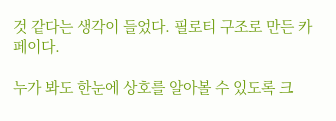것 같다는 생각이 들었다. 필로티 구조로 만든 카페이다.

누가 봐도 한눈에 상호를 알아볼 수 있도록 크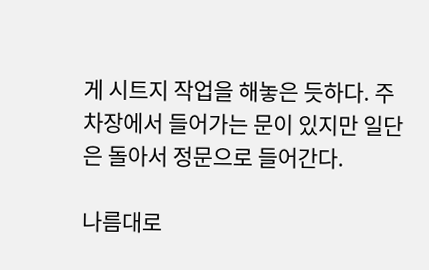게 시트지 작업을 해놓은 듯하다. 주차장에서 들어가는 문이 있지만 일단은 돌아서 정문으로 들어간다.

나름대로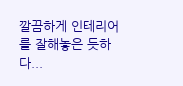깔끔하게 인테리어를 잘해놓은 듯하다...